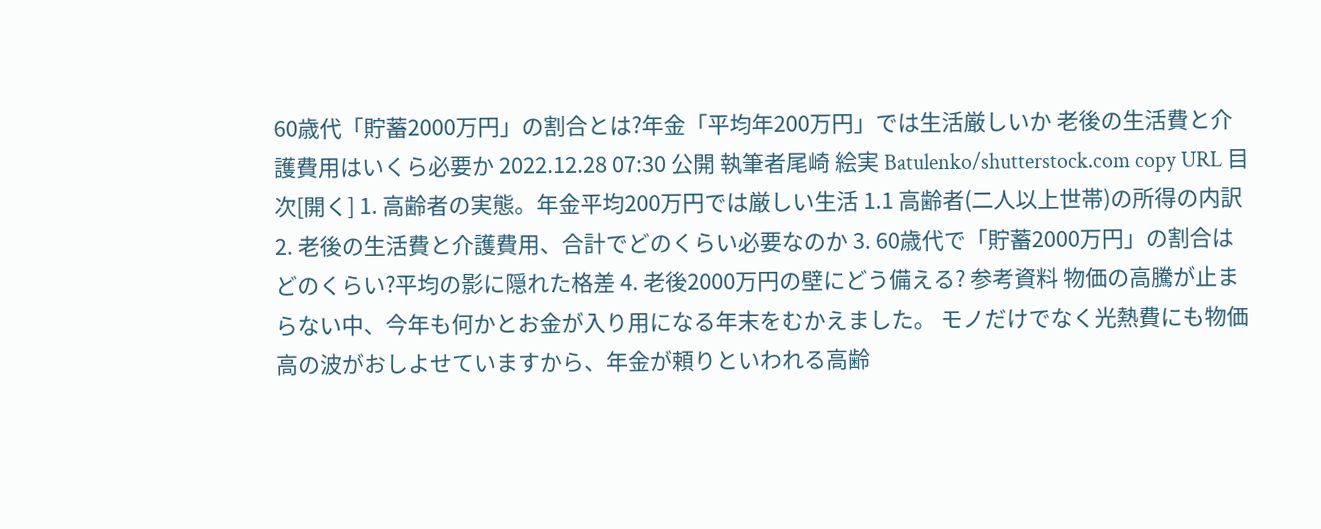60歳代「貯蓄2000万円」の割合とは?年金「平均年200万円」では生活厳しいか 老後の生活費と介護費用はいくら必要か 2022.12.28 07:30 公開 執筆者尾崎 絵実 Batulenko/shutterstock.com copy URL 目次[開く] 1. 高齢者の実態。年金平均200万円では厳しい生活 1.1 高齢者(二人以上世帯)の所得の内訳 2. 老後の生活費と介護費用、合計でどのくらい必要なのか 3. 60歳代で「貯蓄2000万円」の割合はどのくらい?平均の影に隠れた格差 4. 老後2000万円の壁にどう備える? 参考資料 物価の高騰が止まらない中、今年も何かとお金が入り用になる年末をむかえました。 モノだけでなく光熱費にも物価高の波がおしよせていますから、年金が頼りといわれる高齢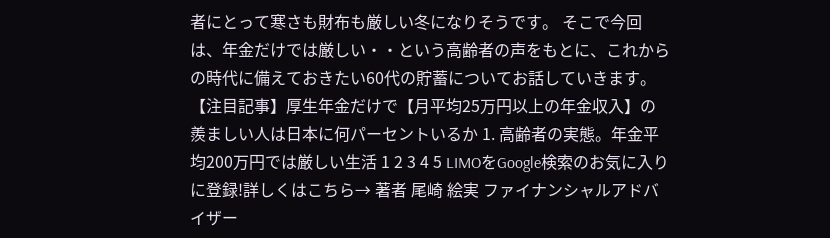者にとって寒さも財布も厳しい冬になりそうです。 そこで今回は、年金だけでは厳しい・・という高齢者の声をもとに、これからの時代に備えておきたい60代の貯蓄についてお話していきます。 【注目記事】厚生年金だけで【月平均25万円以上の年金収入】の羨ましい人は日本に何パーセントいるか 1. 高齢者の実態。年金平均200万円では厳しい生活 1 2 3 4 5 LIMOをGoogle検索のお気に入りに登録!詳しくはこちら→ 著者 尾崎 絵実 ファイナンシャルアドバイザー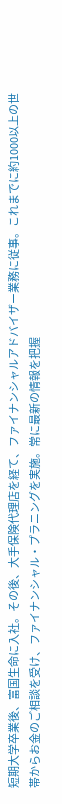短期大学卒業後、富国生命に入社。その後、大手保険代理店を経て、ファイナンシャルアドバイザー業務に従事。これまでに約1000以上の世帯からお金のご相談を受け、ファイナンシャル・プラニングを実施。常に最新の情報を把握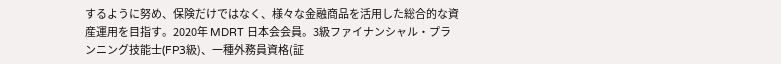するように努め、保険だけではなく、様々な金融商品を活用した総合的な資産運用を目指す。2020年 MDRT 日本会会員。3級ファイナンシャル・プランニング技能士(FP3級)、一種外務員資格(証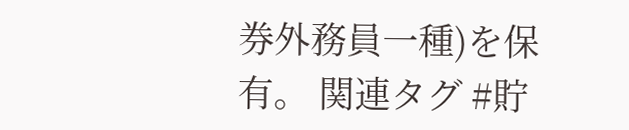券外務員一種)を保有。 関連タグ #貯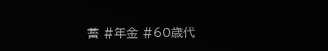蓄 #年金 #60歳代